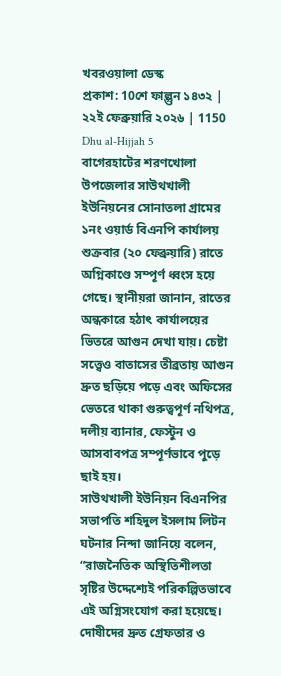খবরওয়ালা ডেস্ক
প্রকাশ: 10শে ফাল্গুন ১৪৩২ | ২২ই ফেব্রুয়ারি ২০২৬ | 1150 Dhu al-Hijjah 5
বাগেরহাটের শরণখোলা উপজেলার সাউথখালী ইউনিয়নের সোনাতলা গ্রামের ১নং ওয়ার্ড বিএনপি কার্যালয় শুক্রবার (২০ ফেব্রুয়ারি) রাতে অগ্নিকাণ্ডে সম্পূর্ণ ধ্বংস হয়ে গেছে। স্থানীয়রা জানান, রাতের অন্ধকারে হঠাৎ কার্যালয়ের ভিতরে আগুন দেখা যায়। চেষ্টা সত্ত্বেও বাতাসের তীব্রতায় আগুন দ্রুত ছড়িয়ে পড়ে এবং অফিসের ভেতরে থাকা গুরুত্বপূর্ণ নথিপত্র, দলীয় ব্যানার, ফেস্টুন ও আসবাবপত্র সম্পূর্ণভাবে পুড়ে ছাই হয়।
সাউথখালী ইউনিয়ন বিএনপির সভাপতি শহিদুল ইসলাম লিটন ঘটনার নিন্দা জানিয়ে বলেন, “রাজনৈতিক অস্থিতিশীলতা সৃষ্টির উদ্দেশ্যেই পরিকল্পিতভাবে এই অগ্নিসংযোগ করা হয়েছে। দোষীদের দ্রুত গ্রেফতার ও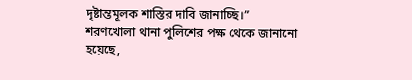দৃষ্টান্তমূলক শাস্তির দাবি জানাচ্ছি।”
শরণখোলা থানা পুলিশের পক্ষ থেকে জানানো হয়েছে,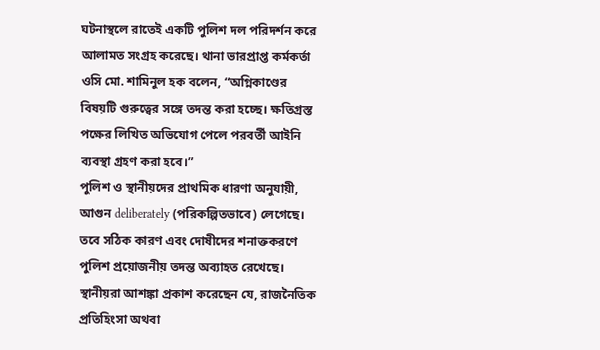ঘটনাস্থলে রাতেই একটি পুলিশ দল পরিদর্শন করে আলামত সংগ্রহ করেছে। থানা ভারপ্রাপ্ত কর্মকর্তা ওসি মো. শামিনুল হক বলেন, “অগ্নিকাণ্ডের বিষয়টি গুরুত্বের সঙ্গে তদন্ত করা হচ্ছে। ক্ষতিগ্রস্ত পক্ষের লিখিত অভিযোগ পেলে পরবর্তী আইনি ব্যবস্থা গ্রহণ করা হবে।”
পুলিশ ও স্থানীয়দের প্রাথমিক ধারণা অনুযায়ী, আগুন deliberately (পরিকল্পিতভাবে) লেগেছে। তবে সঠিক কারণ এবং দোষীদের শনাক্তকরণে পুলিশ প্রয়োজনীয় তদন্ত অব্যাহত রেখেছে। স্থানীয়রা আশঙ্কা প্রকাশ করেছেন যে, রাজনৈতিক প্রতিহিংসা অথবা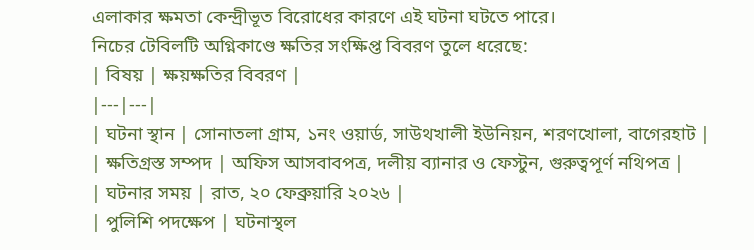এলাকার ক্ষমতা কেন্দ্রীভূত বিরোধের কারণে এই ঘটনা ঘটতে পারে।
নিচের টেবিলটি অগ্নিকাণ্ডে ক্ষতির সংক্ষিপ্ত বিবরণ তুলে ধরেছে:
| বিষয় | ক্ষয়ক্ষতির বিবরণ |
|---|---|
| ঘটনা স্থান | সোনাতলা গ্রাম, ১নং ওয়ার্ড, সাউথখালী ইউনিয়ন, শরণখোলা, বাগেরহাট |
| ক্ষতিগ্রস্ত সম্পদ | অফিস আসবাবপত্র, দলীয় ব্যানার ও ফেস্টুন, গুরুত্বপূর্ণ নথিপত্র |
| ঘটনার সময় | রাত, ২০ ফেব্রুয়ারি ২০২৬ |
| পুলিশি পদক্ষেপ | ঘটনাস্থল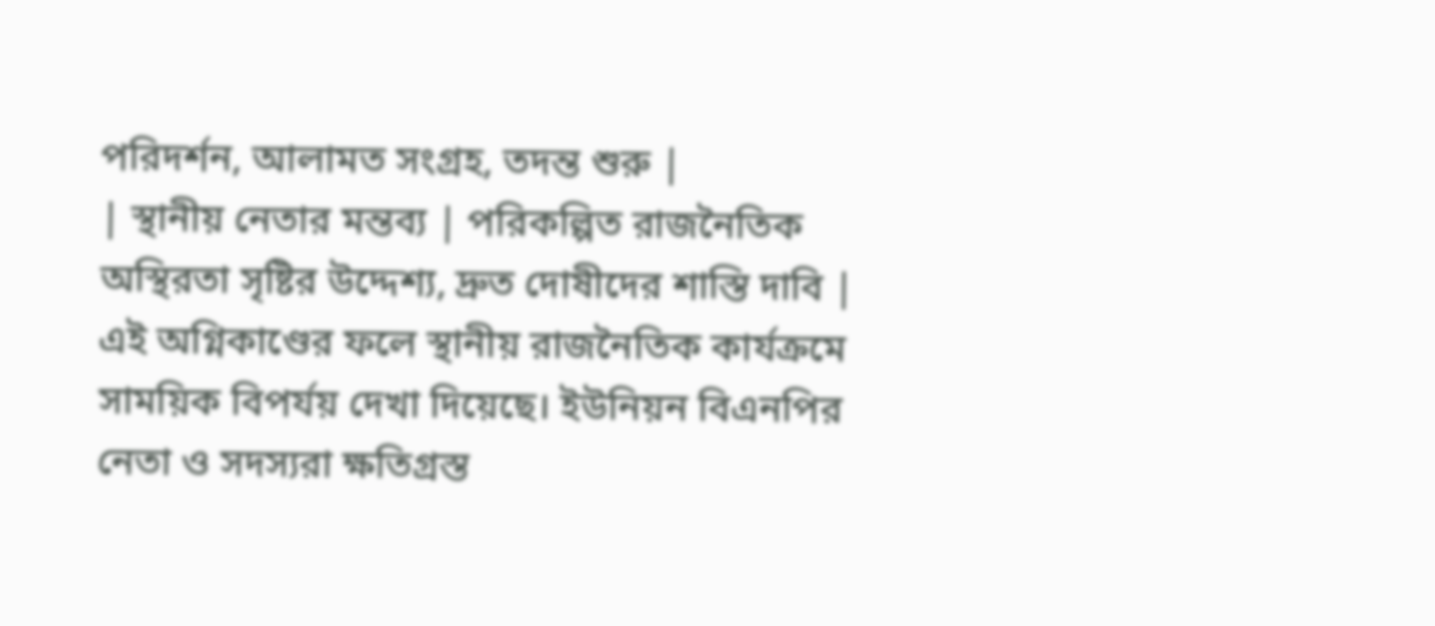পরিদর্শন, আলামত সংগ্রহ, তদন্ত শুরু |
| স্থানীয় নেতার মন্তব্য | পরিকল্পিত রাজনৈতিক অস্থিরতা সৃষ্টির উদ্দেশ্য, দ্রুত দোষীদের শাস্তি দাবি |
এই অগ্নিকাণ্ডের ফলে স্থানীয় রাজনৈতিক কার্যক্রমে সাময়িক বিপর্যয় দেখা দিয়েছে। ইউনিয়ন বিএনপির নেতা ও সদস্যরা ক্ষতিগ্রস্ত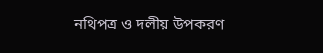নথিপত্র ও দলীয় উপকরণ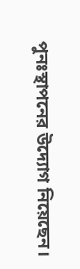পুনঃস্থাপনের উদ্যোগ নিয়েছেন।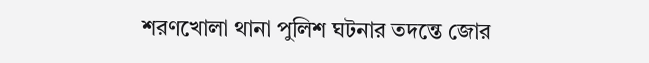শরণখোলা থানা পুলিশ ঘটনার তদন্তে জোর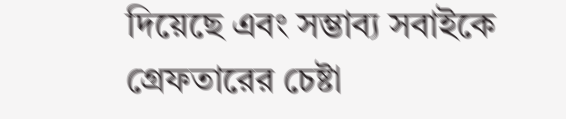দিয়েছে এবং সম্ভাব্য সবাইকে গ্রেফতারের চেষ্টা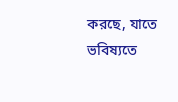করছে, যাতে ভবিষ্যতে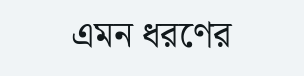এমন ধরণের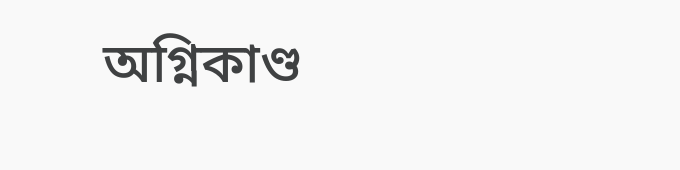অগ্নিকাণ্ড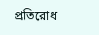প্রতিরোধ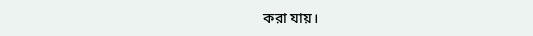করা যায়।